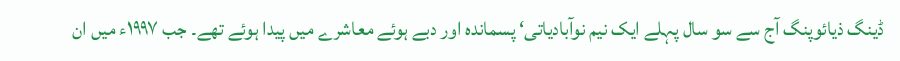ڈینگ ذیائوپنگ آج سے سو سال پہلے ایک نیم نوآبادیاتی‘ پسماندہ اور دبے ہوئے معاشرے میں پیدا ہوئے تھے۔ جب ۱۹۹۷ء میں ان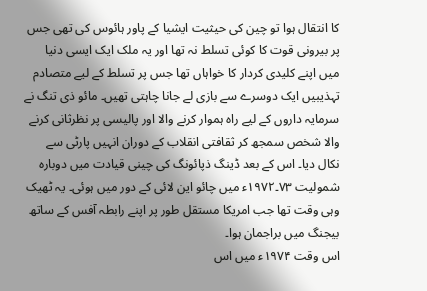کا انتقال ہوا تو چین کی حیثیت ایشیا کے پاور ہائوس کی تھی جس پر بیرونی قوت کا کوئی تسلط نہ تھا اور یہ ملک ایک ایسی دنیا میں اپنے کلیدی کردار کا خواہاں تھا جس پر تسلط کے لیے متصادم تہذیبیں ایک دوسرے سے بازی لے جانا چاہتی تھیں۔ مائو ذی تنگ نے سرمایہ داروں کے لیے راہ ہموار کرنے والا اور پالیسی پر نظرثانی کرنے والا شخص سمجھ کر ثقافتی انقلاب کے دوران انہیں پارٹی سے نکال دیا۔ اس کے بعد ڈینگ ذپائونگ کی چینی قیادت میں دوبارہ شمولیت ۷۳۔۱۹۷۲ء میں چائو این لائی کے دور میں ہوئی۔ یہ ٹھیک وہی وقت تھا جب امریکا مستقل طور پر اپنے رابطہ آفس کے ساتھ بیجنگ میں براجمان ہوا۔
اس وقت ۱۹۷۴ء میں اس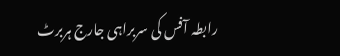رابطہ آفس کی سربراہی جارج ہربرٹ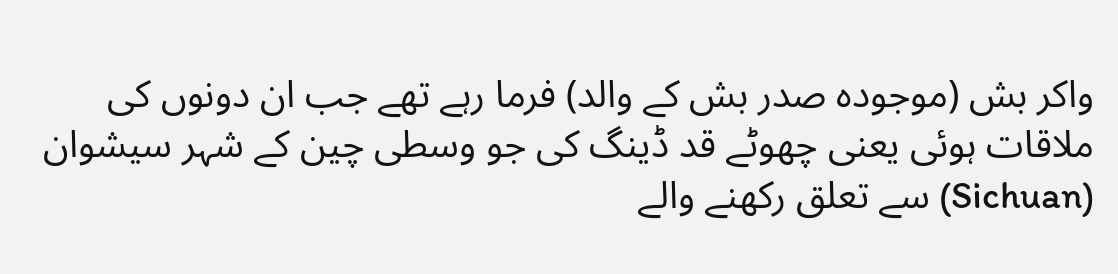واکر بش (موجودہ صدر بش کے والد) فرما رہے تھے جب ان دونوں کی ملاقات ہوئی یعنی چھوٹے قد ڈینگ کی جو وسطی چین کے شہر سیشوان (Sichuan) سے تعلق رکھنے والے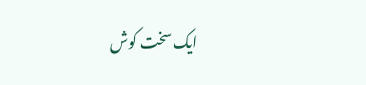ایک سخت کوش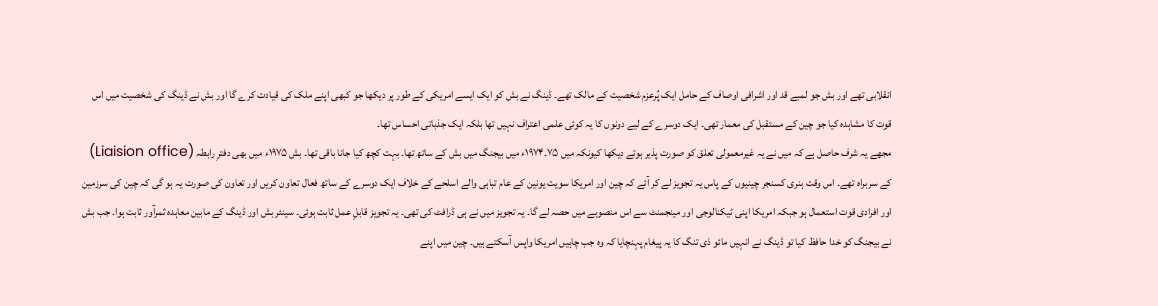انقلابی تھے اور بش جو لمبے قد اور اشرافی اوصاف کے حامل ایک پُرعزم شخصیت کے مالک تھے۔ ڈینگ نے بش کو ایک ایسے امریکی کے طور پر دیکھا جو کبھی اپنے ملک کی قیادت کرے گا اور بش نے ڈینگ کی شخصیت میں اس قوت کا مشاہدہ کیا جو چین کے مستقبل کی معمار تھی۔ ایک دوسرے کے لیے دونوں کا یہ کوئی علمی اعتراف نہیں تھا بلکہ ایک جذباتی احساس تھا۔
مجھے یہ شرف حاصل ہے کہ میں نے یہ غیرمعمولی تعلق کو صورت پذیر ہوتے دیکھا کیونکہ میں ۷۵۔۱۹۷۴ء میں بیجنگ میں بش کے ساتھ تھا۔ بہت کچھ کیا جانا باقی تھا۔ بش ۱۹۷۵ء میں بھی دفترِ رابطہ (Liaision office) کے سربراہ تھے۔ اس وقت ہنری کسنجر چینیوں کے پاس یہ تجویز لے کر آئے کہ چین اور امریکا سویت یونین کے عام تباہی والے اسلحے کے خلاف ایک دوسرے کے ساتھ فعال تعاون کریں اور تعاون کی صورت یہ ہو گی کہ چین کی سرزمین اور افرادی قوت استعمال ہو جبکہ امریکا اپنی ٹیکنالوجی اور مینجمنٹ سے اس منصوبے میں حصہ لے گا۔ یہ تجویز میں نے ہی ڈرافٹ کی تھی۔ یہ تجویز قابلِ عمل ثابت ہوئی۔ سینئر بش اور ڈینگ کے مابین معاہدہ ثمرآور ثابت ہوا۔ جب بش نے بیجنگ کو خدا حافظ کیا تو ڈینگ نے انہیں مائو ذی تنگ کا یہ پیغام پہنچایا کہ وہ جب چاہیں امریکا واپس آسکتے ہیں۔ چین میں اپنے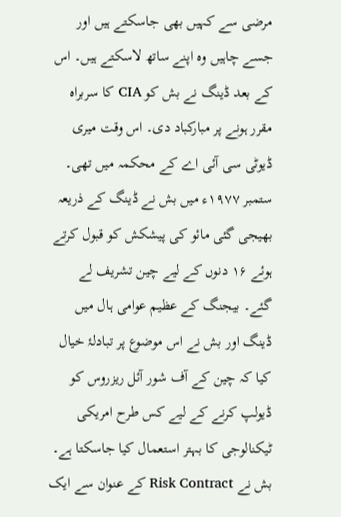مرضی سے کہیں بھی جاسکتے ہیں اور جسے چاہیں وہ اپنے ساتھ لاسکتے ہیں۔ اس کے بعد ڈینگ نے بش کو CIA کا سربراہ مقرر ہونے پر مبارکباد دی۔ اس وقت میری ڈیوٹی سی آئی اے کے محکمہ میں تھی۔ ستمبر ۱۹۷۷ء میں بش نے ڈینگ کے ذریعہ بھیجی گئی مائو کی پیشکش کو قبول کرتے ہوئے ۱۶ دنوں کے لیے چین تشریف لے گئے۔ بیجنگ کے عظیم عوامی ہال میں ڈینگ اور بش نے اس موضوع پر تبادلۂ خیال کیا کہ چین کے آف شور آئل ریزروس کو ڈیولپ کرنے کے لیے کس طرح امریکی ٹیکنالوجی کا بہتر استعمال کیا جاسکتا ہے۔
بش نے Risk Contract کے عنوان سے ایک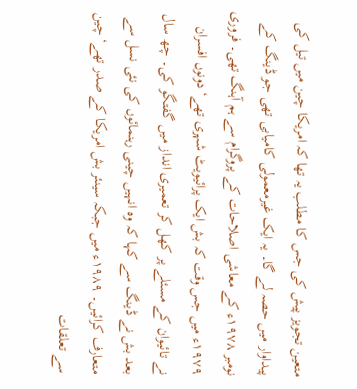متعین تجویز پیش کی جس کا مطلب یہ تھا کہ امریکا چین میں تیل کی پیداوار میں حصہ لے گا۔ یہ ایک غیرمعمولی کامیابی تھی جو ڈینگ کے نومبر ۱۹۷۸ء کے معاشی اصلاحات کے پروگرام سے ہم آہنگ تھی۔ فروری ۱۹۷۹ء میں جس وقت کہ بش ایک پرائیویٹ شہری تھے‘ دونوں افسران نے تائیوان کے مسئلے پر کھل کر تعمیری انداز میں گفتگو کی۔ چھ سال بعد بش نے ڈینگ سے کہا کہ وہ انہیں چینی رہنمائوں کی نئی نسل سے متعارف کرائیں۔ ۱۹۸۹ء میں جبکہ سینئر بش امریکا کے صدر تھے‘ چین سے تعلقات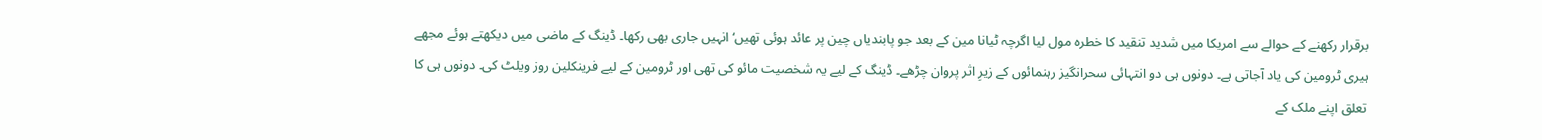برقرار رکھنے کے حوالے سے امریکا میں شدید تنقید کا خطرہ مول لیا اگرچہ ٹیانا مین کے بعد جو پابندیاں چین پر عائد ہوئی تھیں‘ انہیں جاری بھی رکھا۔ ڈینگ کے ماضی میں دیکھتے ہوئے مجھے ہیری ٹرومین کی یاد آجاتی ہے۔ دونوں ہی دو انتہائی سحرانگیز رہنمائوں کے زیرِ اثر پروان چڑھے۔ ڈینگ کے لیے یہ شخصیت مائو کی تھی اور ٹرومین کے لیے فرینکلین روز ویلٹ کی۔ دونوں ہی کا تعلق اپنے ملک کے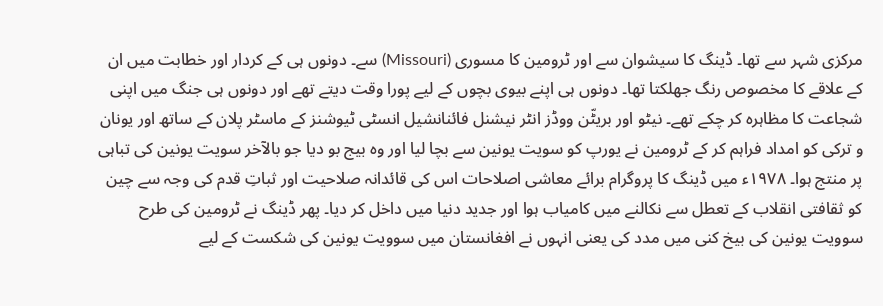مرکزی شہر سے تھا۔ ڈینگ کا سیشوان سے اور ٹرومین کا مسوری (Missouri) سے۔ دونوں ہی کے کردار اور خطابت میں ان کے علاقے کا مخصوص رنگ جھلکتا تھا۔ دونوں ہی اپنے بیوی بچوں کے لیے پورا وقت دیتے تھے اور دونوں ہی جنگ میں اپنی شجاعت کا مظاہرہ کر چکے تھے۔ نیٹو اور بریٹّن ووڈز انٹر نیشنل فائنانشیل انسٹی ٹیوشنز کے ماسٹر پلان کے ساتھ اور یونان و ترکی کو امداد فراہم کر کے ٹرومین نے یورپ کو سویت یونین سے بچا لیا اور وہ بیج بو دیا جو بالآخر سویت یونین کی تباہی پر منتج ہوا۔ ۱۹۷۸ء میں ڈینگ کا پروگرام برائے معاشی اصلاحات اس کی قائدانہ صلاحیت اور ثباتِ قدم کی وجہ سے چین کو ثقافتی انقلاب کے تعطل سے نکالنے میں کامیاب ہوا اور جدید دنیا میں داخل کر دیا۔ پھر ڈینگ نے ٹرومین کی طرح سوویت یونین کی بیخ کنی میں مدد کی یعنی انہوں نے افغانستان میں سوویت یونین کی شکست کے لیے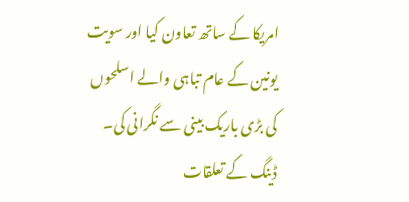امریکا کے ساتھ تعاون کیا اور سویت یونین کے عام تباہی والے اسلحوں کی بڑی باریک بینی سے نگرانی کی۔ ڈینگ کے تعلقات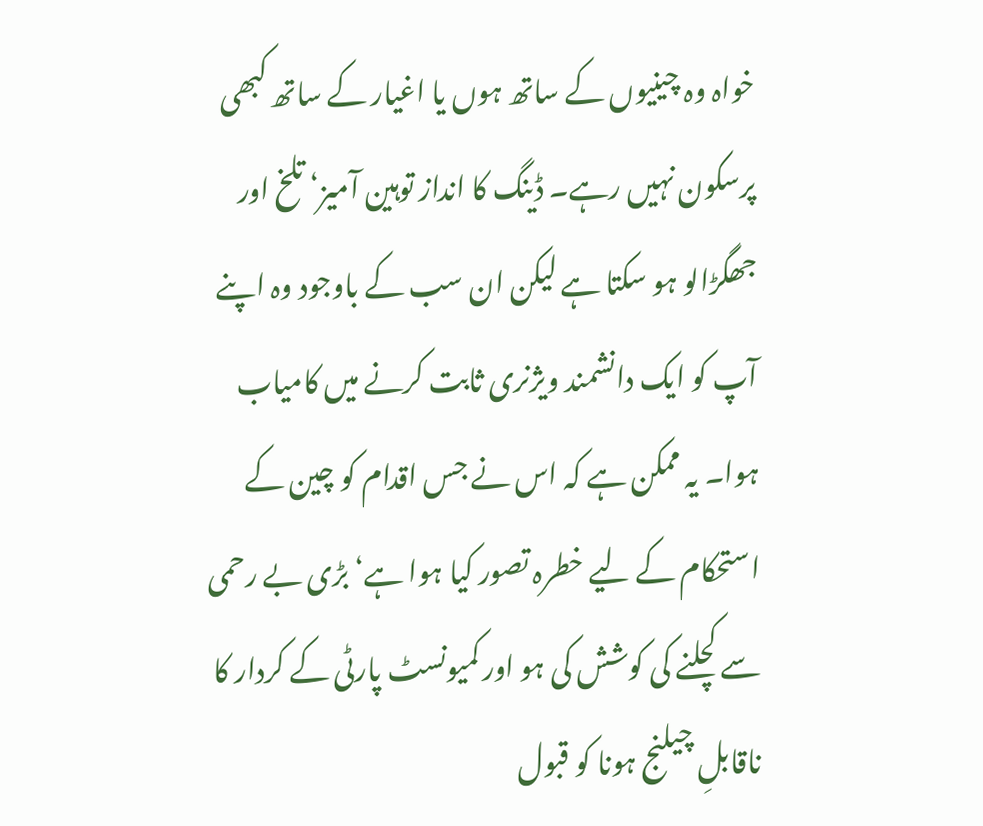خواہ وہ چینیوں کے ساتھ ہوں یا اغیار کے ساتھ کبھی پرسکون نہیں رہے۔ ڈینگ کا انداز توہین آمیز‘ تلخ اور جھگڑالو ہو سکتا ہے لیکن ان سب کے باوجود وہ اپنے آپ کو ایک دانشمند ویژنری ثابت کرنے میں کامیاب ہوا۔ یہ ممکن ہے کہ اس نے جس اقدام کو چین کے استحکام کے لیے خطرہ تصور کیا ہوا ہے‘ بڑی بے رحمی سے کچلنے کی کوشش کی ہو اور کمیونسٹ پارٹی کے کردار کا ناقابلِ چیلنج ہونا کو قبول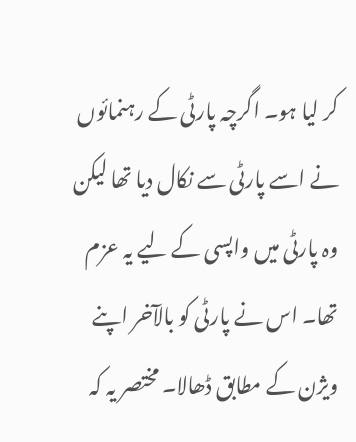کر لیا ہو۔ اگرچہ پارٹی کے رہنمائوں نے اسے پارٹی سے نکال دیا تھا لیکن وہ پارٹی میں واپسی کے لیے یہ عزم تھا۔ اس نے پارٹی کو بالآخر اپنے ویژن کے مطابق ڈھالا۔ مختصر یہ کہ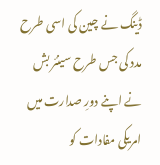ڈینگ نے چین کی اسی طرح مدد کی جس طرح سینئر بش نے اپنے دورِ صدارت میں امریکی مفادات کو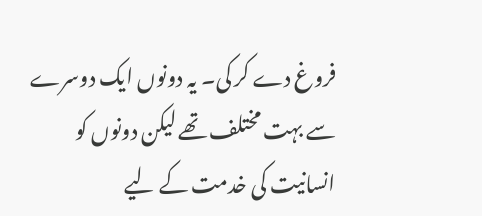فروغ دے کر کی۔ یہ دونوں ایک دوسرے سے بہت مختلف تھے لیکن دونوں کو انسانیت کی خدمت کے لیے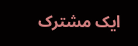ایک مشترک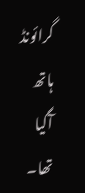گرائونڈ ہاتھ آگیا تھا۔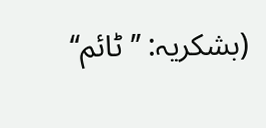(بشکریہ: ’’ٹائم‘‘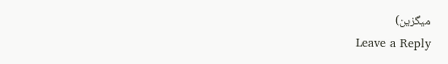میگزین)
Leave a Reply